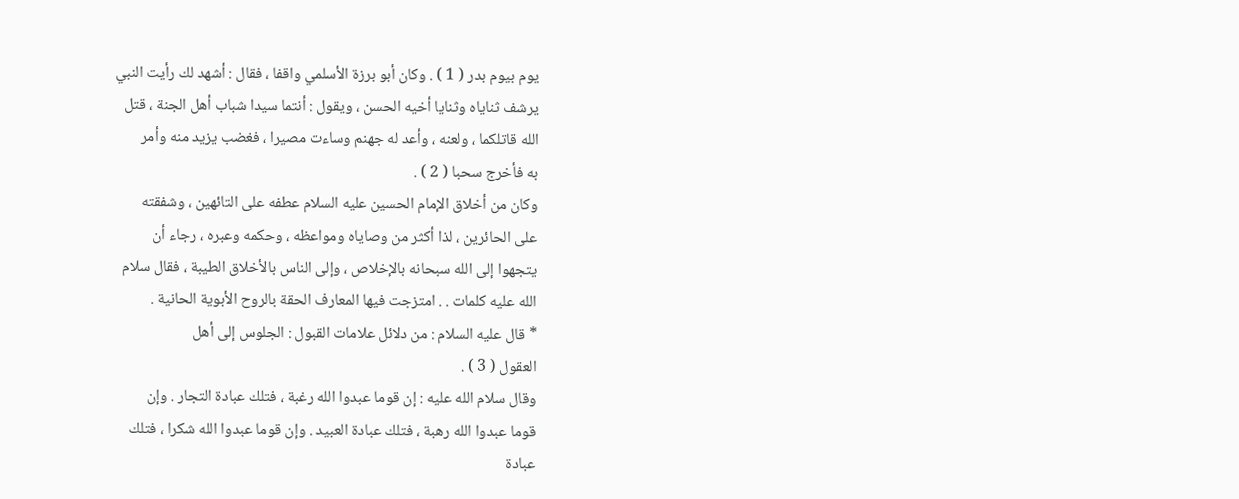يوم بيوم بدر ( 1 ) . وكان أبو برزة الأسلمي واقفا ، فقال : أشهد لك رأيت النبي
يرشف ثناياه وثنايا أخيه الحسن ، ويقول : أنتما سيدا شباب أهل الجنة ، قتل
الله قاتلكما ، ولعنه ، وأعد له جهنم وساءت مصيرا ، فغضب يزيد منه وأمر
به فأخرج سحبا ( 2 ) .
وكان من أخلاق الإمام الحسين عليه السلام عطفه على التائهين ، وشفقته
على الحائرين ، لذا أكثر من وصاياه ومواعظه ، وحكمه وعبره ، رجاء أن
يتجهوا إلى الله سبحانه بالإخلاص ، وإلى الناس بالأخلاق الطيبة ، فقال سلام
الله عليه كلمات . . امتزجت فيها المعارف الحقة بالروح الأبوية الحانية .
* قال عليه السلام : من دلائل علامات القبول : الجلوس إلى أهل
العقول ( 3 ) .
وقال سلام الله عليه : إن قوما عبدوا الله رغبة ، فتلك عبادة التجار . وإن
قوما عبدوا الله رهبة ، فتلك عبادة العبيد . وإن قوما عبدوا الله شكرا ، فتلك
عبادة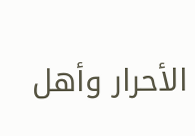الأحرار وأهل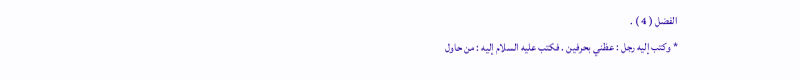الفضل ( 4 ) .
* وكتب إليه رجل : عظني بحرفين . فكتب عليه السلام إليه : من حاول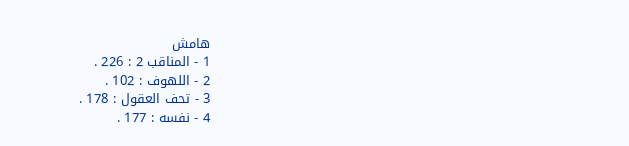هامش
1 - المناقب 2 : 226 .
2 - اللهوف : 102 .
3 - تحف العقول : 178 .
4 - نفسه : 177 .